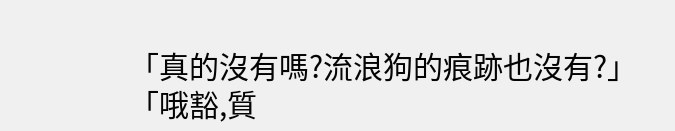「真的沒有嗎?流浪狗的痕跡也沒有?」
「哦豁,質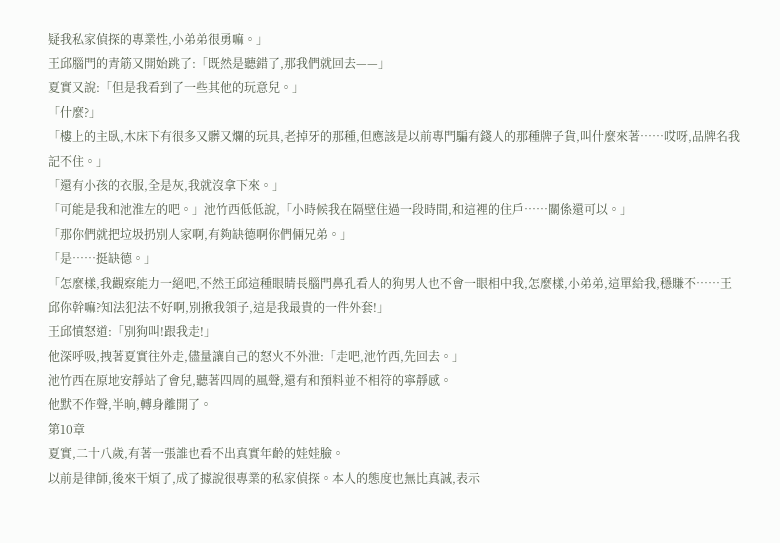疑我私家偵探的專業性,小弟弟很勇嘛。」
王邱腦門的青筋又開始跳了:「既然是聽錯了,那我們就回去——」
夏實又說:「但是我看到了一些其他的玩意兒。」
「什麼?」
「樓上的主臥,木床下有很多又髒又爛的玩具,老掉牙的那種,但應該是以前專門騙有錢人的那種牌子貨,叫什麼來著……哎呀,品牌名我記不住。」
「還有小孩的衣服,全是灰,我就沒拿下來。」
「可能是我和池淮左的吧。」池竹西低低說,「小時候我在隔壁住過一段時間,和這裡的住戶……關係還可以。」
「那你們就把垃圾扔別人家啊,有夠缺德啊你們倆兄弟。」
「是……挺缺德。」
「怎麼樣,我觀察能力一絕吧,不然王邱這種眼睛長腦門鼻孔看人的狗男人也不會一眼相中我,怎麼樣,小弟弟,這單給我,穩賺不……王邱你幹嘛?知法犯法不好啊,別揪我領子,這是我最貴的一件外套!」
王邱憤怒道:「別狗叫!跟我走!」
他深呼吸,拽著夏實往外走,儘量讓自己的怒火不外泄:「走吧,池竹西,先回去。」
池竹西在原地安靜站了會兒,聽著四周的風聲,還有和預料並不相符的寧靜感。
他默不作聲,半晌,轉身離開了。
第10章
夏實,二十八歲,有著一張誰也看不出真實年齡的娃娃臉。
以前是律師,後來干煩了,成了據說很專業的私家偵探。本人的態度也無比真誠,表示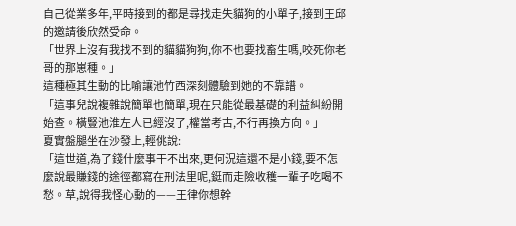自己從業多年,平時接到的都是尋找走失貓狗的小單子,接到王邱的邀請後欣然受命。
「世界上沒有我找不到的貓貓狗狗,你不也要找畜生嗎,咬死你老哥的那崽種。」
這種極其生動的比喻讓池竹西深刻體驗到她的不靠譜。
「這事兒說複雜說簡單也簡單,現在只能從最基礎的利益糾紛開始查。橫豎池淮左人已經沒了,權當考古,不行再換方向。」
夏實盤腿坐在沙發上,輕佻說:
「這世道,為了錢什麼事干不出來,更何況這還不是小錢,要不怎麼說最賺錢的途徑都寫在刑法里呢,鋌而走險收穫一輩子吃喝不愁。草,說得我怪心動的——王律你想幹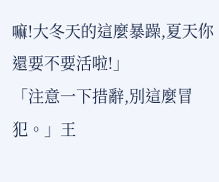嘛!大冬天的這麼暴躁,夏天你還要不要活啦!」
「注意一下措辭,別這麼冒犯。」王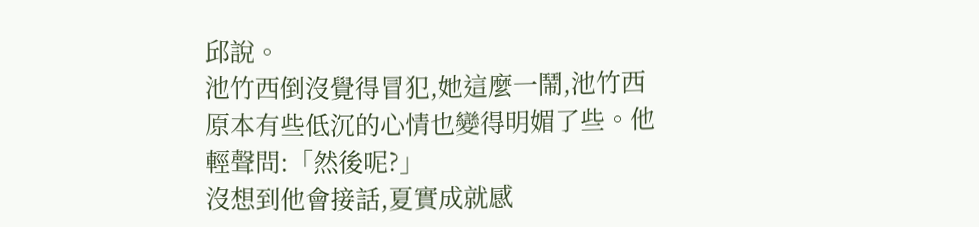邱說。
池竹西倒沒覺得冒犯,她這麼一鬧,池竹西原本有些低沉的心情也變得明媚了些。他輕聲問:「然後呢?」
沒想到他會接話,夏實成就感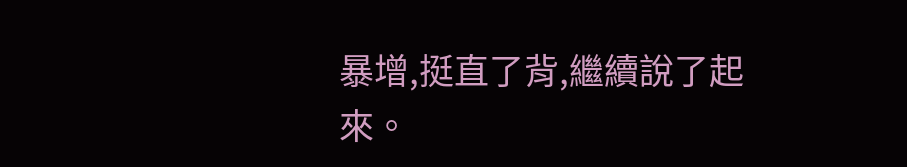暴增,挺直了背,繼續說了起來。